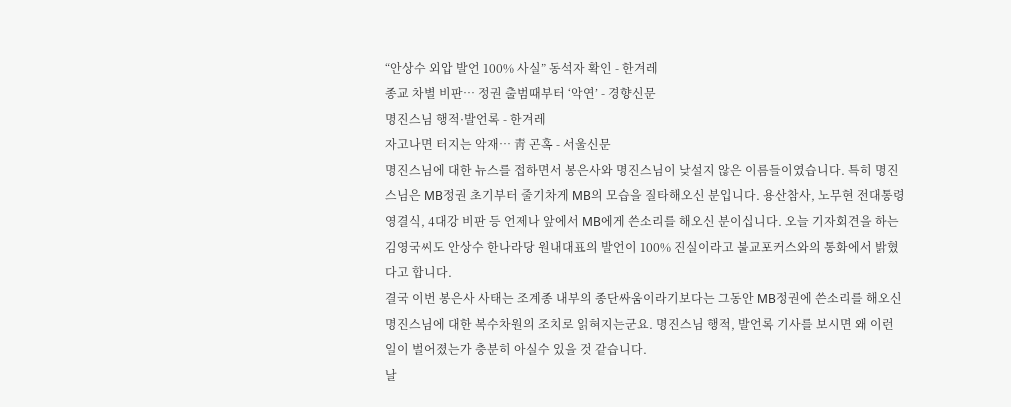“안상수 외압 발언 100% 사실” 동석자 확인 - 한겨레
종교 차별 비판… 정권 출범때부터 ‘악연’ - 경향신문
명진스님 행적·발언록 - 한겨레
자고나면 터지는 악재… 靑 곤혹 - 서울신문
명진스님에 대한 뉴스를 접하면서 봉은사와 명진스님이 낮설지 않은 이름들이였습니다. 특히 명진스님은 MB정권 초기부터 줄기차게 MB의 모습을 질타해오신 분입니다. 용산참사, 노무현 전대통령 영결식, 4대강 비판 등 언제나 앞에서 MB에게 쓴소리를 해오신 분이십니다. 오늘 기자회견을 하는 김영국씨도 안상수 한나라당 원내대표의 발언이 100% 진실이라고 불교포커스와의 통화에서 밝혔다고 합니다.
결국 이번 봉은사 사태는 조계종 내부의 종단싸움이라기보다는 그동안 MB정권에 쓴소리를 해오신 명진스님에 대한 복수차원의 조치로 읽혀지는군요. 명진스님 행적, 발언록 기사를 보시면 왜 이런 일이 벌어졌는가 충분히 아실수 있을 것 같습니다.
날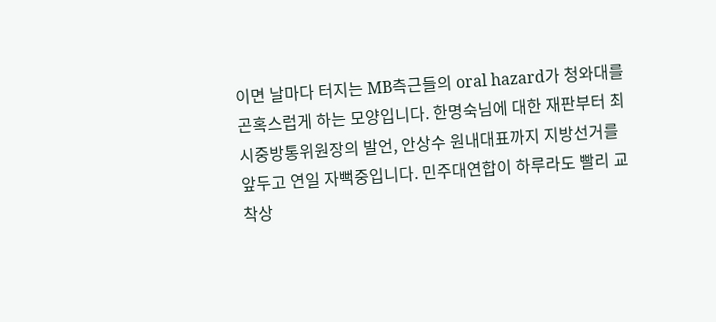이면 날마다 터지는 MB측근들의 oral hazard가 청와대를 곤혹스럽게 하는 모양입니다. 한명숙님에 대한 재판부터 최시중방통위원장의 발언, 안상수 원내대표까지 지방선거를 앞두고 연일 자뻑중입니다. 민주대연합이 하루라도 빨리 교착상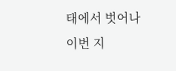태에서 벗어나 이번 지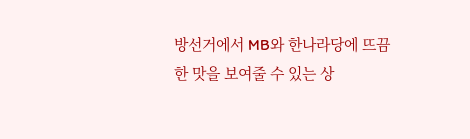방선거에서 MB와 한나라당에 뜨끔한 맛을 보여줄 수 있는 상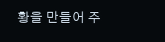황을 만들어 주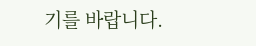기를 바랍니다.